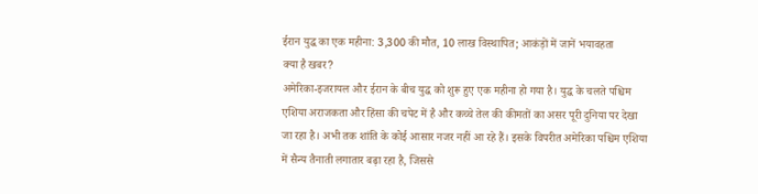ईरान युद्ध का एक महीना: 3,300 की मौत, 10 लाख विस्थापित; आकंड़ों में जानें भयावहता
क्या है खबर?
अमेरिका-इजरायल और ईरान के बीच युद्ध को शुरू हुए एक महीना हो गया है। युद्ध के चलते पश्चिम एशिया अराजकता और हिंसा की चपेट में है और कच्चे तेल की कीमतों का असर पूरी दुनिया पर देखा जा रहा है। अभी तक शांति के कोई आसार नजर नहीं आ रहे हैं। इसके विपरीत अमेरिका पश्चिम एशिया में सैन्य तैनाती लगातार बढ़ा रहा है, जिससे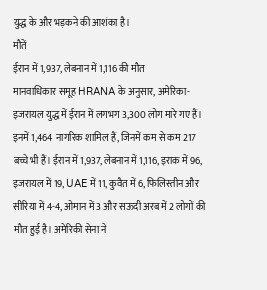युद्ध के और भड़कने की आशंका है।
मौतें
ईरान में 1,937, लेबनान में 1,116 की मौत
मानवाधिकार समूह HRANA के अनुसार, अमेरिका-इजरायल युद्ध में ईरान में लगभग 3,300 लोग मारे गए हैं। इनमें 1,464 नागरिक शामिल हैं, जिनमें कम से कम 217 बच्चे भी हैं। ईरान में 1,937, लेबनान में 1,116, इराक में 96, इजरायल में 19, UAE में 11, कुवैत में 6, फिलिस्तीन और सीरिया में 4-4, ओमान में 3 और सऊदी अरब में 2 लोगों की मौत हुई है। अमेरिकी सेना ने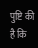पुष्टि की है कि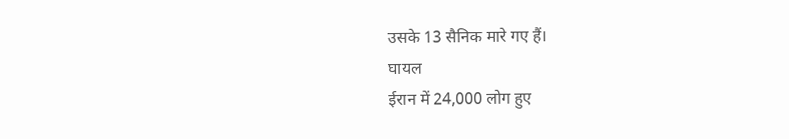उसके 13 सैनिक मारे गए हैं।
घायल
ईरान में 24,000 लोग हुए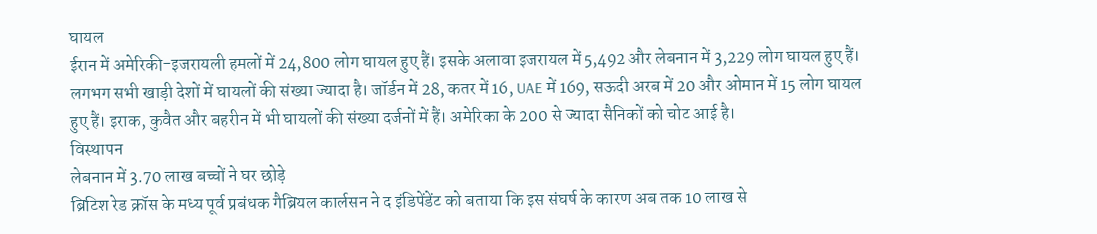घायल
ईरान में अमेरिकी-इजरायली हमलों में 24,800 लोग घायल हुए हैं। इसके अलावा इजरायल में 5,492 और लेबनान में 3,229 लोग घायल हुए हैं। लगभग सभी खाड़ी देशों में घायलों की संख्या ज्यादा है। जॉर्डन में 28, कतर में 16, UAE में 169, सऊदी अरब में 20 और ओमान में 15 लोग घायल हुए हैं। इराक, कुवैत और बहरीन में भी घायलों की संख्या दर्जनों में हैं। अमेरिका के 200 से ज्यादा सैनिकों को चोट आई है।
विस्थापन
लेबनान में 3.70 लाख बच्चों ने घर छोड़े
ब्रिटिश रेड क्रॉस के मध्य पूर्व प्रबंधक गैब्रियल कार्लसन ने द इंडिपेंडेंट को बताया कि इस संघर्ष के कारण अब तक 10 लाख से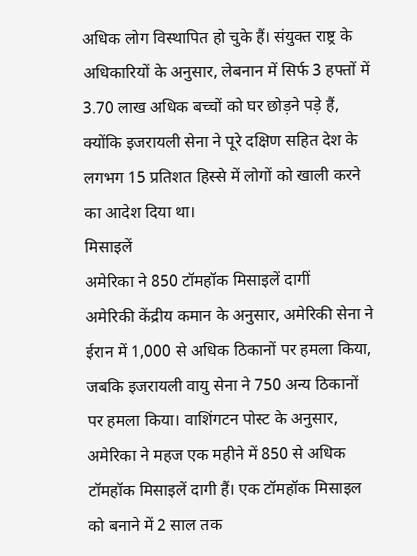अधिक लोग विस्थापित हो चुके हैं। संयुक्त राष्ट्र के अधिकारियों के अनुसार, लेबनान में सिर्फ 3 हफ्तों में 3.70 लाख अधिक बच्चों को घर छोड़ने पड़े हैं, क्योंकि इजरायली सेना ने पूरे दक्षिण सहित देश के लगभग 15 प्रतिशत हिस्से में लोगों को खाली करने का आदेश दिया था।
मिसाइलें
अमेरिका ने 850 टॉमहॉक मिसाइलें दागीं
अमेरिकी केंद्रीय कमान के अनुसार, अमेरिकी सेना ने ईरान में 1,000 से अधिक ठिकानों पर हमला किया, जबकि इजरायली वायु सेना ने 750 अन्य ठिकानों पर हमला किया। वाशिंगटन पोस्ट के अनुसार, अमेरिका ने महज एक महीने में 850 से अधिक टॉमहॉक मिसाइलें दागी हैं। एक टॉमहॉक मिसाइल को बनाने में 2 साल तक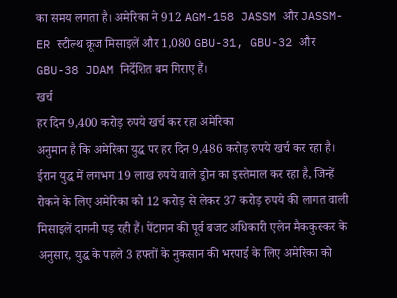का समय लगता है। अमेरिका ने 912 AGM-158 JASSM और JASSM-ER स्टील्थ क्रूज मिसाइलें और 1,080 GBU-31, GBU-32 और GBU-38 JDAM निर्देशित बम गिराए हैं।
खर्च
हर दिन 9,400 करोड़ रुपये खर्च कर रहा अमेरिका
अनुमान है कि अमेरिका युद्ध पर हर दिन 9,486 करोड़ रुपये खर्च कर रहा है। ईरान युद्ध में लगभग 19 लाख रुपये वाले ड्रोन का इस्तेमाल कर रहा है, जिन्हें रोकने के लिए अमेरिका को 12 करोड़ से लेकर 37 करोड़ रुपये की लागत वाली मिसाइलें दागनी पड़ रही हैं। पेंटागन की पूर्व बजट अधिकारी एलेन मैककुस्कर के अनुसार, युद्ध के पहले 3 हफ्तों के नुकसान की भरपाई के लिए अमेरिका को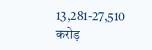13,281-27,510 करोड़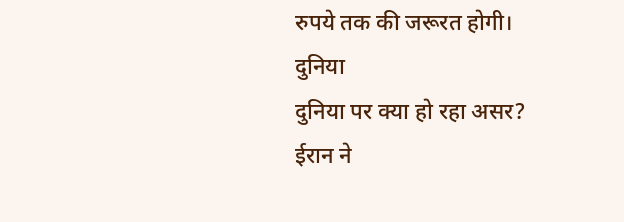रुपये तक की जरूरत होगी।
दुनिया
दुनिया पर क्या हो रहा असर?
ईरान ने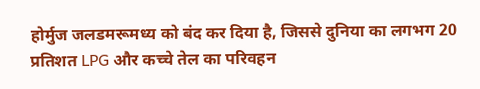होर्मुज जलडमरूमध्य को बंद कर दिया है, जिससे दुनिया का लगभग 20 प्रतिशत LPG और कच्चे तेल का परिवहन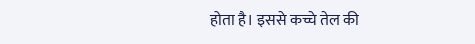होता है। इससे कच्चे तेल की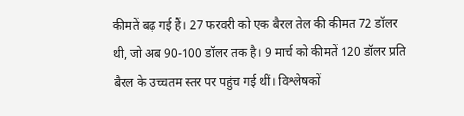कीमतें बढ़ गई हैं। 27 फरवरी को एक बैरल तेल की कीमत 72 डॉलर थी, जो अब 90-100 डॉलर तक है। 9 मार्च को कीमतें 120 डॉलर प्रति बैरल के उच्चतम स्तर पर पहुंच गई थीं। विश्लेषकों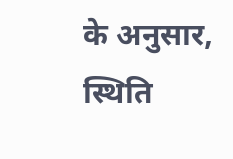के अनुसार, स्थिति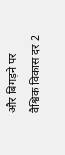और बिगड़ने पर वैश्विक विकास दर 2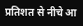प्रतिशत से नीचे आ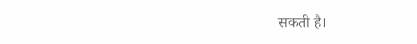सकती है।